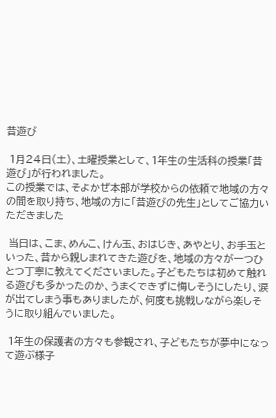昔遊び

 1月24日(土)、土曜授業として、1年生の生活科の授業「昔遊び」が行われました。
この授業では、そよかぜ本部が学校からの依頼で地域の方々の間を取り持ち、地域の方に「昔遊びの先生」としてご協力いただきました

 当日は、こま、めんこ、けん玉、おはじき、あやとり、お手玉といった、昔から親しまれてきた遊びを、地域の方々が一つひとつ丁寧に教えてくださいました。子どもたちは初めて触れる遊びも多かったのか、うまくできずに悔しそうにしたり、涙が出てしまう事もありましたが、何度も挑戦しながら楽しそうに取り組んでいました。

 1年生の保護者の方々も参観され、子どもたちが夢中になって遊ぶ様子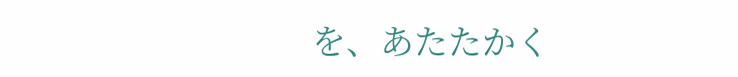を、あたたかく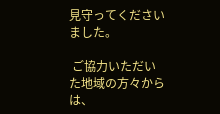見守ってくださいました。

 ご協力いただいた地域の方々からは、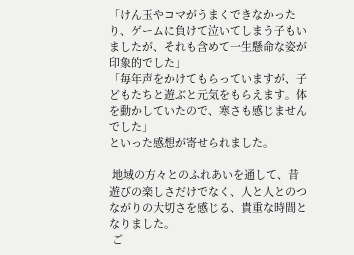「けん玉やコマがうまくできなかったり、ゲームに負けて泣いてしまう子もいましたが、それも含めて一生懸命な姿が印象的でした」
「毎年声をかけてもらっていますが、子どもたちと遊ぶと元気をもらえます。体を動かしていたので、寒さも感じませんでした」
といった感想が寄せられました。

 地域の方々とのふれあいを通して、昔遊びの楽しさだけでなく、人と人とのつながりの大切さを感じる、貴重な時間となりました。
 ご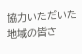協力いただいた地域の皆さ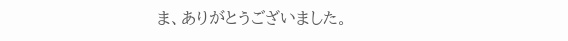ま、ありがとうございました。